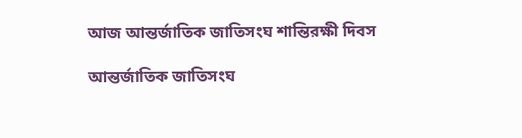আজ আন্তর্জাতিক জাতিসংঘ শান্তিরক্ষী দিবস

আন্তর্জাতিক জাতিসংঘ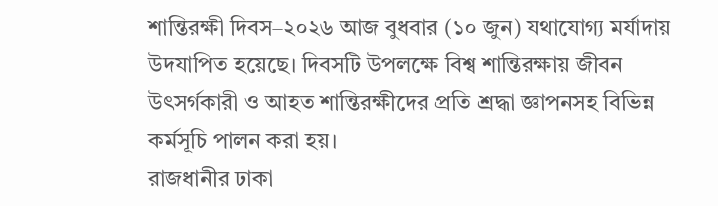শান্তিরক্ষী দিবস–২০২৬ আজ বুধবার (১০ জুন) যথাযোগ্য মর্যাদায় উদযাপিত হয়েছে। দিবসটি উপলক্ষে বিশ্ব শান্তিরক্ষায় জীবন উৎসর্গকারী ও আহত শান্তিরক্ষীদের প্রতি শ্রদ্ধা জ্ঞাপনসহ বিভিন্ন কর্মসূচি পালন করা হয়।
রাজধানীর ঢাকা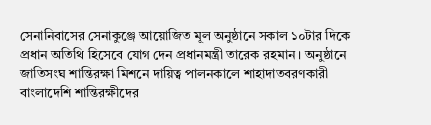সেনানিবাসের সেনাকুঞ্জে আয়োজিত মূল অনুষ্ঠানে সকাল ১০টার দিকে প্রধান অতিথি হিসেবে যোগ দেন প্রধানমন্ত্রী তারেক রহমান। অনুষ্ঠানে জাতিসংঘ শান্তিরক্ষা মিশনে দায়িত্ব পালনকালে শাহাদাতবরণকারী বাংলাদেশি শান্তিরক্ষীদের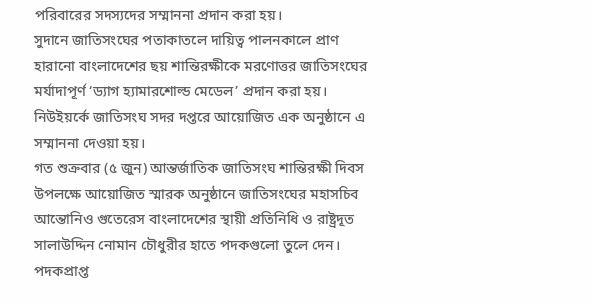পরিবারের সদস্যদের সম্মাননা প্রদান করা হয়।
সুদানে জাতিসংঘের পতাকাতলে দায়িত্ব পালনকালে প্রাণ হারানো বাংলাদেশের ছয় শান্তিরক্ষীকে মরণোত্তর জাতিসংঘের মর্যাদাপূর্ণ ‘ড্যাগ হ্যামারশোল্ড মেডেল’ প্রদান করা হয়। নিউইয়র্কে জাতিসংঘ সদর দপ্তরে আয়োজিত এক অনুষ্ঠানে এ সম্মাননা দেওয়া হয়।
গত শুক্রবার (৫ জুন) আন্তর্জাতিক জাতিসংঘ শান্তিরক্ষী দিবস উপলক্ষে আয়োজিত স্মারক অনুষ্ঠানে জাতিসংঘের মহাসচিব আন্তোনিও গুতেরেস বাংলাদেশের স্থায়ী প্রতিনিধি ও রাষ্ট্রদূত সালাউদ্দিন নোমান চৌধুরীর হাতে পদকগুলো তুলে দেন।
পদকপ্রাপ্ত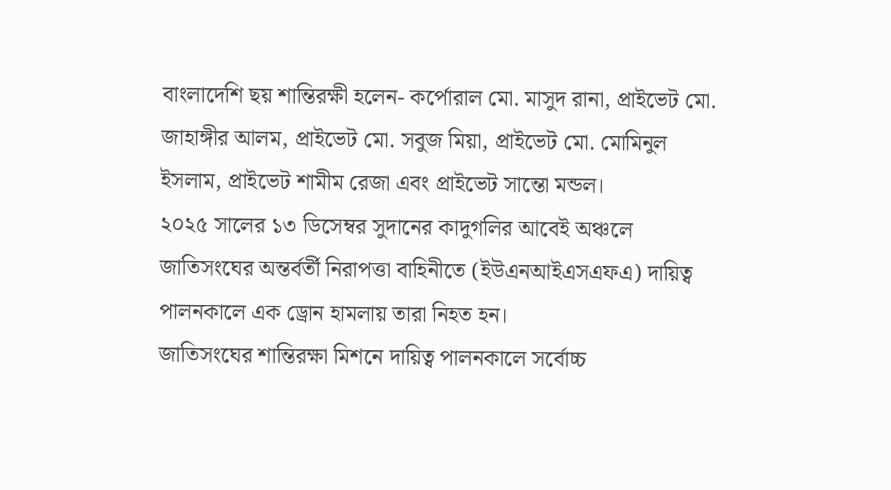বাংলাদেশি ছয় শান্তিরক্ষী হলেন- কর্পোরাল মো. মাসুদ রানা, প্রাইভেট মো. জাহাঙ্গীর আলম, প্রাইভেট মো. সবুজ মিয়া, প্রাইভেট মো. মোমিনুল ইসলাম, প্রাইভেট শামীম রেজা এবং প্রাইভেট সান্তো মন্ডল।
২০২৫ সালের ১৩ ডিসেম্বর সুদানের কাদুগলির আবেই অঞ্চলে জাতিসংঘের অন্তর্বর্তী নিরাপত্তা বাহিনীতে (ইউএনআইএসএফএ) দায়িত্ব পালনকালে এক ড্রোন হামলায় তারা নিহত হন।
জাতিসংঘের শান্তিরক্ষা মিশনে দায়িত্ব পালনকালে সর্বোচ্চ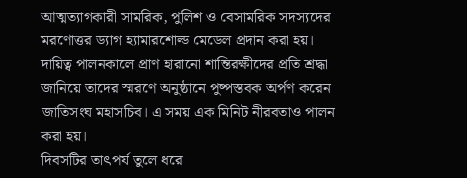আত্মত্যাগকারী সামরিক, পুলিশ ও বেসামরিক সদস্যদের মরণোত্তর ড্যাগ হ্যামারশোল্ড মেডেল প্রদান করা হয়।
দায়িত্ব পালনকালে প্রাণ হারানো শান্তিরক্ষীদের প্রতি শ্রদ্ধা জানিয়ে তাদের স্মরণে অনুষ্ঠানে পুষ্পস্তবক অর্পণ করেন জাতিসংঘ মহাসচিব। এ সময় এক মিনিট নীরবতাও পালন করা হয়।
দিবসটির তাৎপর্য তুলে ধরে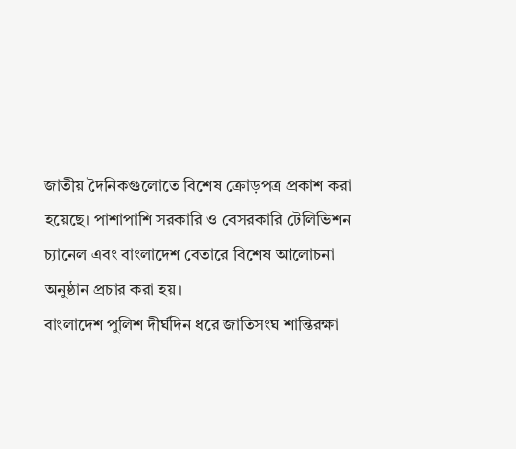জাতীয় দৈনিকগুলোতে বিশেষ ক্রোড়পত্র প্রকাশ করা হয়েছে। পাশাপাশি সরকারি ও বেসরকারি টেলিভিশন চ্যানেল এবং বাংলাদেশ বেতারে বিশেষ আলোচনা অনুষ্ঠান প্রচার করা হয়।
বাংলাদেশ পুলিশ দীর্ঘদিন ধরে জাতিসংঘ শান্তিরক্ষা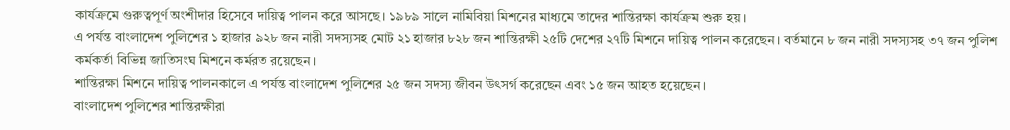কার্যক্রমে গুরুত্বপূর্ণ অংশীদার হিসেবে দায়িত্ব পালন করে আসছে। ১৯৮৯ সালে নামিবিয়া মিশনের মাধ্যমে তাদের শান্তিরক্ষা কার্যক্রম শুরু হয়।
এ পর্যন্ত বাংলাদেশ পুলিশের ১ হাজার ৯২৮ জন নারী সদস্যসহ মোট ২১ হাজার ৮২৮ জন শান্তিরক্ষী ২৫টি দেশের ২৭টি মিশনে দায়িত্ব পালন করেছেন। বর্তমানে ৮ জন নারী সদস্যসহ ৩৭ জন পুলিশ কর্মকর্তা বিভিন্ন জাতিসংঘ মিশনে কর্মরত রয়েছেন।
শান্তিরক্ষা মিশনে দায়িত্ব পালনকালে এ পর্যন্ত বাংলাদেশ পুলিশের ২৫ জন সদস্য জীবন উৎসর্গ করেছেন এবং ১৫ জন আহত হয়েছেন।
বাংলাদেশ পুলিশের শান্তিরক্ষীরা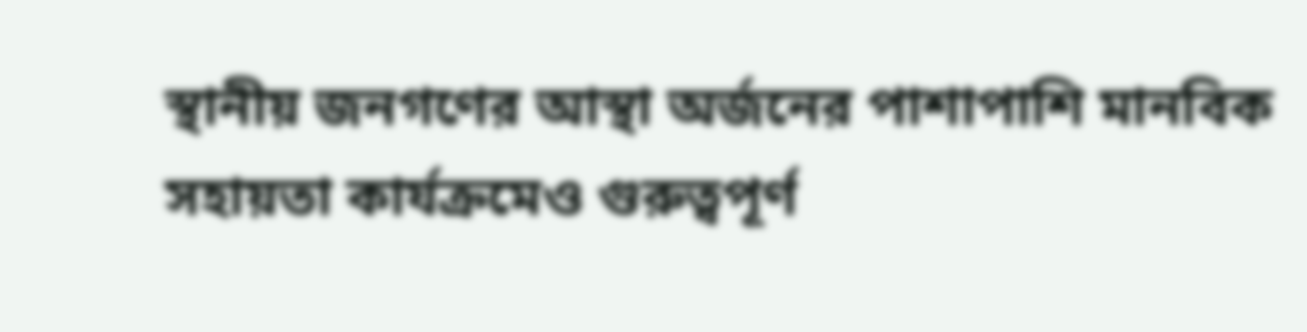স্থানীয় জনগণের আস্থা অর্জনের পাশাপাশি মানবিক সহায়তা কার্যক্রমেও গুরুত্বপূর্ণ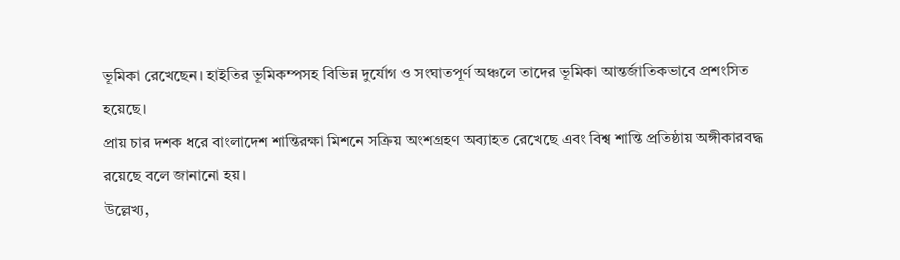ভূমিকা রেখেছেন। হাইতির ভূমিকম্পসহ বিভিন্ন দুর্যোগ ও সংঘাতপূর্ণ অঞ্চলে তাদের ভূমিকা আন্তর্জাতিকভাবে প্রশংসিত হয়েছে।
প্রায় চার দশক ধরে বাংলাদেশ শান্তিরক্ষা মিশনে সক্রিয় অংশগ্রহণ অব্যাহত রেখেছে এবং বিশ্ব শান্তি প্রতিষ্ঠায় অঙ্গীকারবদ্ধ রয়েছে বলে জানানো হয়।
উল্লেখ্য,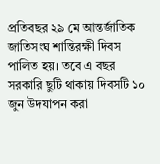প্রতিবছর ২৯ মে আন্তর্জাতিক জাতিসংঘ শান্তিরক্ষী দিবস পালিত হয়। তবে এ বছর সরকারি ছুটি থাকায় দিবসটি ১০ জুন উদযাপন করা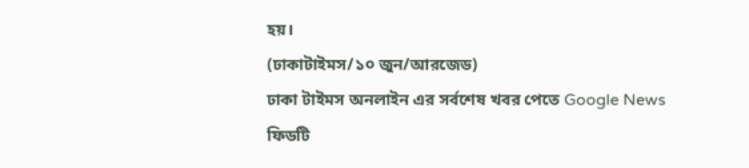হয়।
(ঢাকাটাইমস/১০ জুন/আরজেড)
ঢাকা টাইমস অনলাইন এর সর্বশেষ খবর পেতে Google News ফিডটি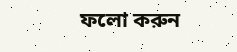ফলো করুন